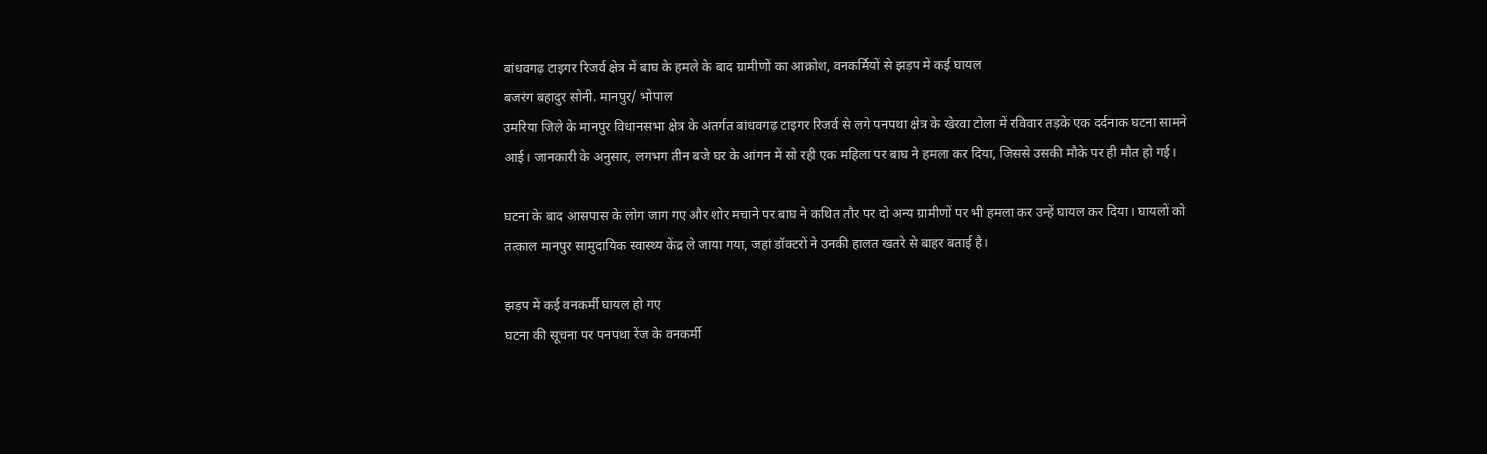बांधवगढ़ टाइगर रिजर्व क्षेत्र में बाघ के हमले के बाद ग्रामीणों का आक्रोश, वनकर्मियों से झड़प में कई घायल
बजरंग बहादुर सोनी. मानपुर/ भोपाल
उमरिया जिले के मानपुर विधानसभा क्षेत्र के अंतर्गत बांधवगढ़ टाइगर रिजर्व से लगे पनपथा क्षेत्र के खेरवा टोला में रविवार तड़के एक दर्दनाक घटना सामने आई। जानकारी के अनुसार, लगभग तीन बजे घर के आंगन में सो रही एक महिला पर बाघ ने हमला कर दिया, जिससे उसकी मौके पर ही मौत हो गई।

घटना के बाद आसपास के लोग जाग गए और शोर मचाने पर बाघ ने कथित तौर पर दो अन्य ग्रामीणों पर भी हमला कर उन्हें घायल कर दिया। घायलों को तत्काल मानपुर सामुदायिक स्वास्थ्य केंद्र ले जाया गया, जहां डॉक्टरों ने उनकी हालत खतरे से बाहर बताई है।

झड़प में कई वनकर्मी घायल हो गए
घटना की सूचना पर पनपथा रेंज के वनकर्मी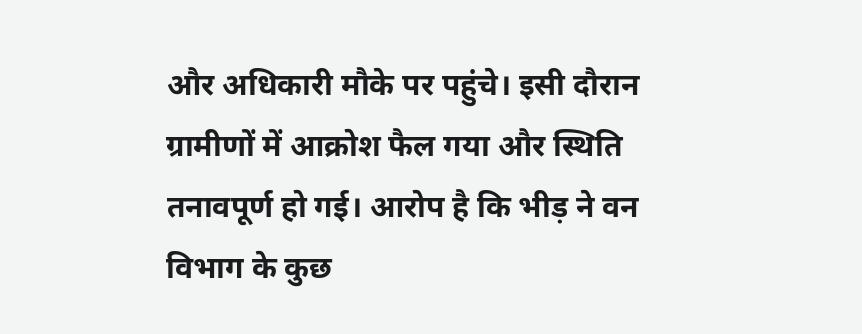और अधिकारी मौके पर पहुंचे। इसी दौरान ग्रामीणों में आक्रोश फैल गया और स्थिति तनावपूर्ण हो गई। आरोप है कि भीड़ ने वन विभाग के कुछ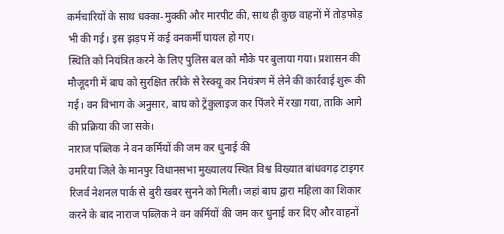कर्मचारियों के साथ धक्का-मुक्की और मारपीट की, साथ ही कुछ वाहनों में तोड़फोड़ भी की गई। इस झड़प में कई वनकर्मी घायल हो गए।
स्थिति को नियंत्रित करने के लिए पुलिस बल को मौके पर बुलाया गया। प्रशासन की मौजूदगी में बाघ को सुरक्षित तरीके से रेस्क्यू कर नियंत्रण में लेने की कार्रवाई शुरू की गई। वन विभाग के अनुसार, बाघ को ट्रेंकुलाइज कर पिंजरे में रखा गया, ताकि आगे की प्रक्रिया की जा सके।
नाराज पब्लिक ने वन कर्मियों की जम कर धुनाई की
उमरिया जिले के मानपुर विधानसभा मुख्यालय स्थित विश्व विख्यात बांधवगढ़ टाइगर रिजर्व नेशनल पार्क से बुरी खबर सुनने को मिली। जहां बाघ द्वारा महिला का शिकार करने के बाद नाराज पब्लिक ने वन कर्मियों की जम कर धुनाई कर दिए और वाहनों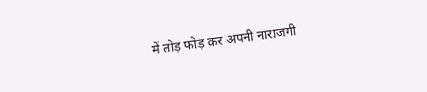में तोड़ फोड़ कर अपनी नाराजगी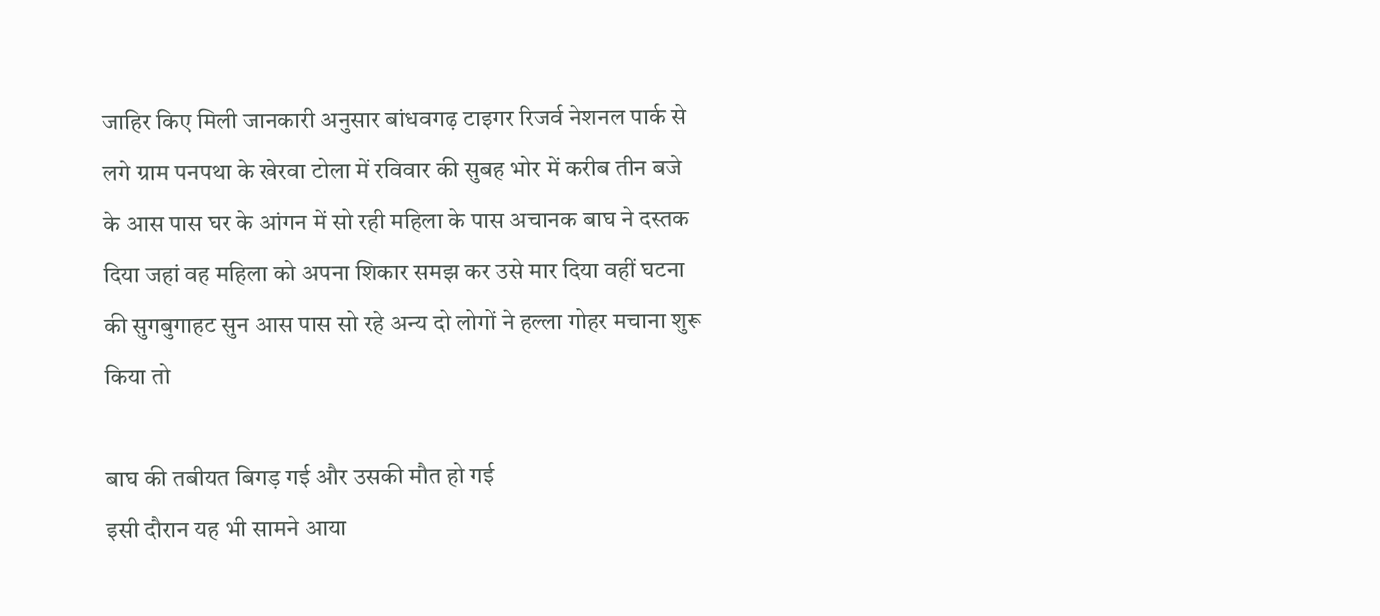जाहिर किए मिली जानकारी अनुसार बांधवगढ़ टाइगर रिजर्व नेशनल पार्क से लगे ग्राम पनपथा के खेरवा टोला में रविवार की सुबह भोर में करीब तीन बजे के आस पास घर के आंगन में सो रही महिला के पास अचानक बाघ ने दस्तक दिया जहां वह महिला को अपना शिकार समझ कर उसे मार दिया वहीं घटना की सुगबुगाहट सुन आस पास सो रहे अन्य दो लोगों ने हल्ला गोहर मचाना शुरू किया तो

बाघ की तबीयत बिगड़ गई और उसकी मौत हो गई
इसी दौरान यह भी सामने आया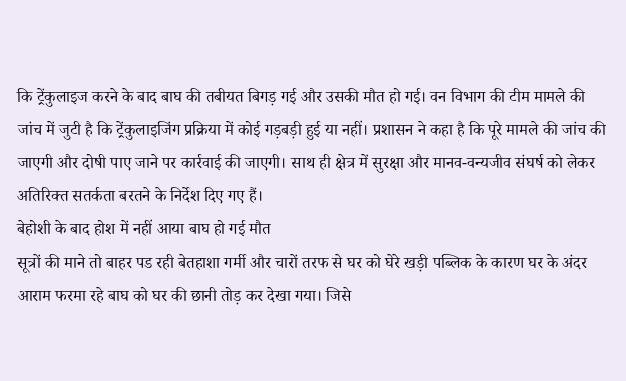कि ट्रेंकुलाइज करने के बाद बाघ की तबीयत बिगड़ गई और उसकी मौत हो गई। वन विभाग की टीम मामले की जांच में जुटी है कि ट्रेंकुलाइजिंग प्रक्रिया में कोई गड़बड़ी हुई या नहीं। प्रशासन ने कहा है कि पूरे मामले की जांच की जाएगी और दोषी पाए जाने पर कार्रवाई की जाएगी। साथ ही क्षेत्र में सुरक्षा और मानव-वन्यजीव संघर्ष को लेकर अतिरिक्त सतर्कता बरतने के निर्देश दिए गए हैं।
बेहोशी के बाद होश में नहीं आया बाघ हो गई मौत
सूत्रों की माने तो बाहर पड रही बेतहाशा गर्मी और चारों तरफ से घर को घेरे खड़ी पब्लिक के कारण घर के अंदर आराम फरमा रहे बाघ को घर की छानी तोड़ कर देखा गया। जिसे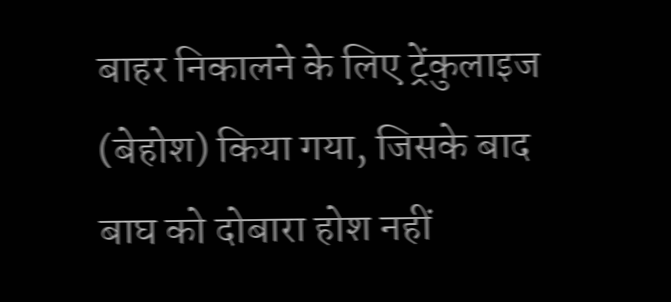बाहर निकालने के लिए ट्रेंकुलाइज (बेहोश) किया गया, जिसके बाद बाघ को दोबारा होश नहीं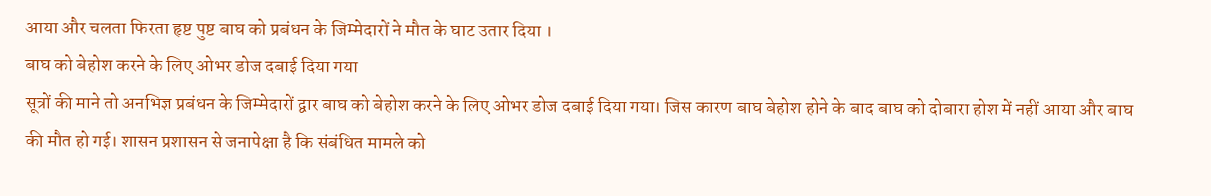आया और चलता फिरता हृष्ट पुष्ट बाघ को प्रबंधन के जिम्मेदारों ने मौत के घाट उतार दिया ।
बाघ को बेहोश करने के लिए ओभर डोज दबाई दिया गया
सूत्रों की माने तो अनभिज्ञ प्रबंधन के जिम्मेदारों द्वार बाघ को बेहोश करने के लिए ओभर डोज दबाई दिया गया। जिस कारण बाघ बेहोश होने के बाद बाघ को दोबारा होश में नहीं आया और बाघ की मौत हो गई। शासन प्रशासन से जनापेक्षा है कि संबंधित मामले को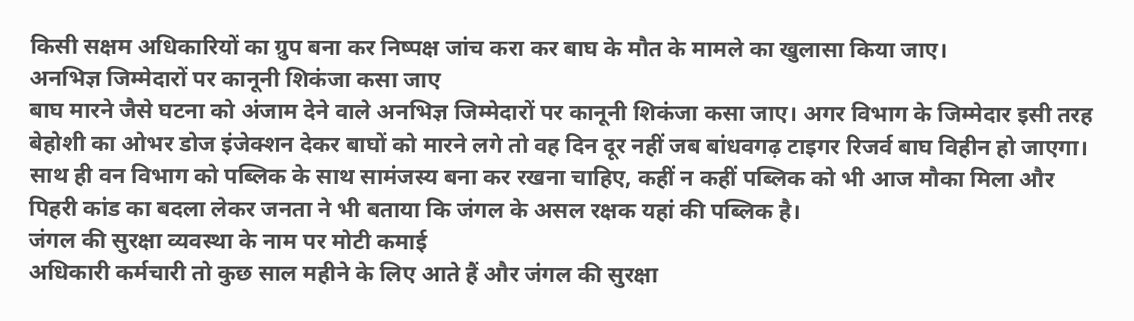किसी सक्षम अधिकारियों का ग्रुप बना कर निष्पक्ष जांच करा कर बाघ के मौत के मामले का खुलासा किया जाए।
अनभिज्ञ जिम्मेदारों पर कानूनी शिकंजा कसा जाए
बाघ मारने जैसे घटना को अंजाम देने वाले अनभिज्ञ जिम्मेदारों पर कानूनी शिकंजा कसा जाए। अगर विभाग के जिम्मेदार इसी तरह बेहोशी का ओभर डोज इंजेक्शन देकर बाघों को मारने लगे तो वह दिन दूर नहीं जब बांधवगढ़ टाइगर रिजर्व बाघ विहीन हो जाएगा। साथ ही वन विभाग को पब्लिक के साथ सामंजस्य बना कर रखना चाहिए, कहीं न कहीं पब्लिक को भी आज मौका मिला और पिहरी कांड का बदला लेकर जनता ने भी बताया कि जंगल के असल रक्षक यहां की पब्लिक है।
जंगल की सुरक्षा व्यवस्था के नाम पर मोटी कमाई
अधिकारी कर्मचारी तो कुछ साल महीने के लिए आते हैं और जंगल की सुरक्षा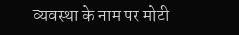व्यवस्था के नाम पर मोटी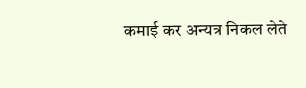कमाई कर अन्यत्र निकल लेते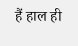हैं हाल ही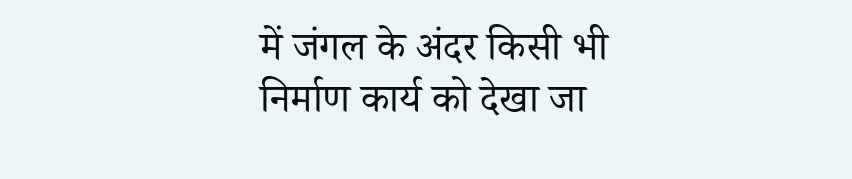में जंगल के अंदर किसी भी निर्माण कार्य को देखा जा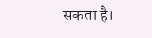सकता है।